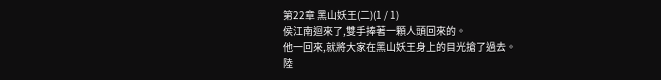第22章 黑山妖王(二)(1 / 1)
侯江南迴來了,雙手捧著一顆人頭回來的。
他一回來,就將大家在黑山妖王身上的目光搶了過去。
陸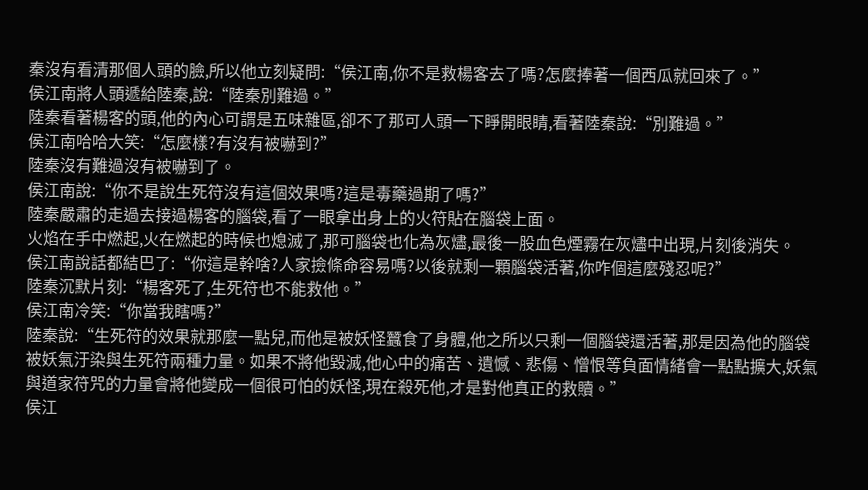秦沒有看清那個人頭的臉,所以他立刻疑問:“侯江南,你不是救楊客去了嗎?怎麼捧著一個西瓜就回來了。”
侯江南將人頭遞給陸秦,說:“陸秦別難過。”
陸秦看著楊客的頭,他的內心可謂是五味雜區,卻不了那可人頭一下睜開眼睛,看著陸秦說:“別難過。”
侯江南哈哈大笑:“怎麼樣?有沒有被嚇到?”
陸秦沒有難過沒有被嚇到了。
侯江南說:“你不是說生死符沒有這個效果嗎?這是毒藥過期了嗎?”
陸秦嚴肅的走過去接過楊客的腦袋,看了一眼拿出身上的火符貼在腦袋上面。
火焰在手中燃起,火在燃起的時候也熄滅了,那可腦袋也化為灰燼,最後一股血色煙霧在灰燼中出現,片刻後消失。
侯江南說話都結巴了:“你這是幹啥?人家撿條命容易嗎?以後就剩一顆腦袋活著,你咋個這麼殘忍呢?”
陸秦沉默片刻:“楊客死了,生死符也不能救他。”
侯江南冷笑:“你當我瞎嗎?”
陸秦說:“生死符的效果就那麼一點兒,而他是被妖怪蠶食了身體,他之所以只剩一個腦袋還活著,那是因為他的腦袋被妖氣汙染與生死符兩種力量。如果不將他毀滅,他心中的痛苦、遺憾、悲傷、憎恨等負面情緒會一點點擴大,妖氣與道家符咒的力量會將他變成一個很可怕的妖怪,現在殺死他,才是對他真正的救贖。”
侯江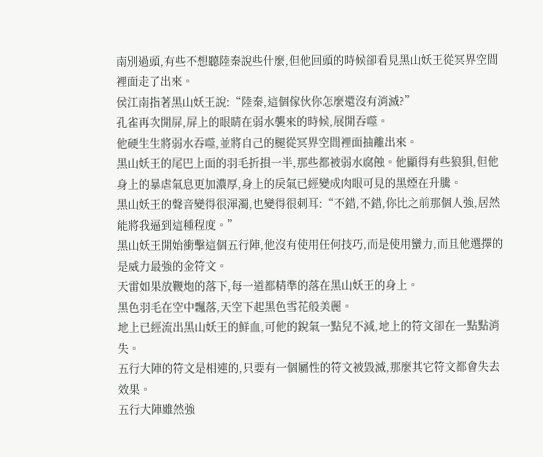南別過頭,有些不想聽陸秦說些什麼,但他回頭的時候卻看見黑山妖王從冥界空間裡面走了出來。
侯江南指著黑山妖王說:“陸秦,這個傢伙你怎麼還沒有消滅?”
孔雀再次開屏,屏上的眼睛在弱水襲來的時候,展開吞噬。
他硬生生將弱水吞噬,並將自己的腿從冥界空間裡面抽離出來。
黑山妖王的尾巴上面的羽毛折損一半,那些都被弱水腐蝕。他顯得有些狼狽,但他身上的暴虐氣息更加濃厚,身上的戾氣已經變成肉眼可見的黑煙在升騰。
黑山妖王的聲音變得很渾濁,也變得很刺耳:“不錯,不錯,你比之前那個人強,居然能將我逼到這種程度。”
黑山妖王開始衝擊這個五行陣,他沒有使用任何技巧,而是使用蠻力,而且他選擇的是威力最強的金符文。
天雷如果放鞭炮的落下,每一道都精準的落在黑山妖王的身上。
黑色羽毛在空中飄落,天空下起黑色雪花般美麗。
地上已經流出黑山妖王的鮮血,可他的銳氣一點兒不減,地上的符文卻在一點點消失。
五行大陣的符文是相連的,只要有一個屬性的符文被毀滅,那麼其它符文都會失去效果。
五行大陣雖然強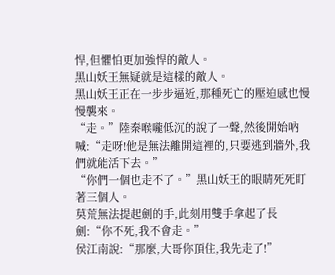悍,但懼怕更加強悍的敵人。
黑山妖王無疑就是這樣的敵人。
黑山妖王正在一步步逼近,那種死亡的壓迫感也慢慢襲來。
“走。”陸秦喉嚨低沉的說了一聲,然後開始吶喊:“走呀!他是無法離開這裡的,只要逃到牆外,我們就能活下去。”
“你們一個也走不了。”黑山妖王的眼睛死死盯著三個人。
莫荒無法提起劍的手,此刻用雙手拿起了長劍:“你不死,我不會走。”
侯江南說:“那麼,大哥你頂住,我先走了!”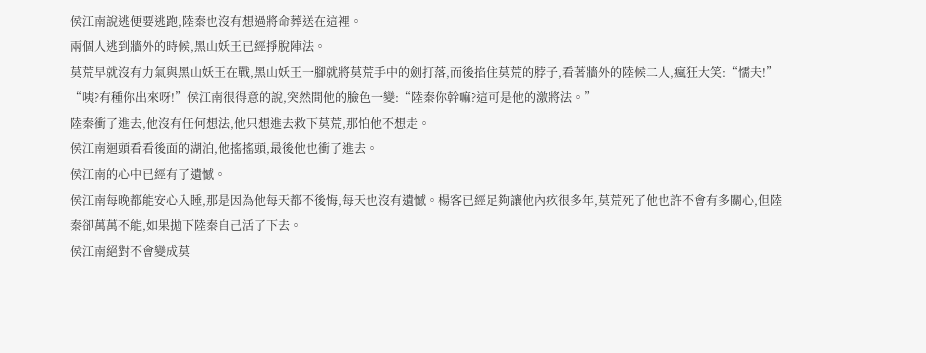侯江南說逃便要逃跑,陸秦也沒有想過將命葬送在這裡。
兩個人逃到牆外的時候,黑山妖王已經掙脫陣法。
莫荒早就沒有力氣與黑山妖王在戰,黑山妖王一腳就將莫荒手中的劍打落,而後掐住莫荒的脖子,看著牆外的陸候二人,瘋狂大笑:“懦夫!”
“咦?有種你出來呀!”侯江南很得意的說,突然間他的臉色一變:“陸秦你幹嘛?這可是他的激將法。”
陸秦衝了進去,他沒有任何想法,他只想進去救下莫荒,那怕他不想走。
侯江南迴頭看看後面的湖泊,他搖搖頭,最後他也衝了進去。
侯江南的心中已經有了遺憾。
侯江南每晚都能安心入睡,那是因為他每天都不後悔,每天也沒有遺憾。楊客已經足夠讓他內疚很多年,莫荒死了他也許不會有多關心,但陸秦卻萬萬不能,如果拋下陸秦自己活了下去。
侯江南絕對不會變成莫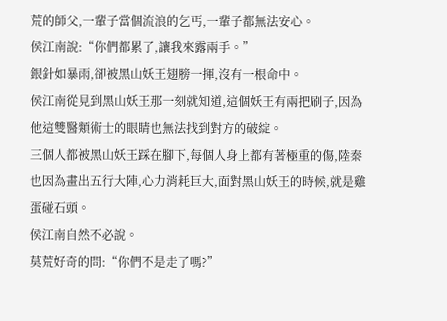荒的師父,一輩子當個流浪的乞丐,一輩子都無法安心。
侯江南說:“你們都累了,讓我來露兩手。”
銀針如暴雨,卻被黑山妖王翅膀一揮,沒有一根命中。
侯江南從見到黑山妖王那一刻就知道,這個妖王有兩把刷子,因為他這雙醫類術士的眼睛也無法找到對方的破綻。
三個人都被黑山妖王踩在腳下,每個人身上都有著極重的傷,陸秦也因為畫出五行大陣,心力消耗巨大,面對黑山妖王的時候,就是雞蛋碰石頭。
侯江南自然不必說。
莫荒好奇的問:“你們不是走了嗎?”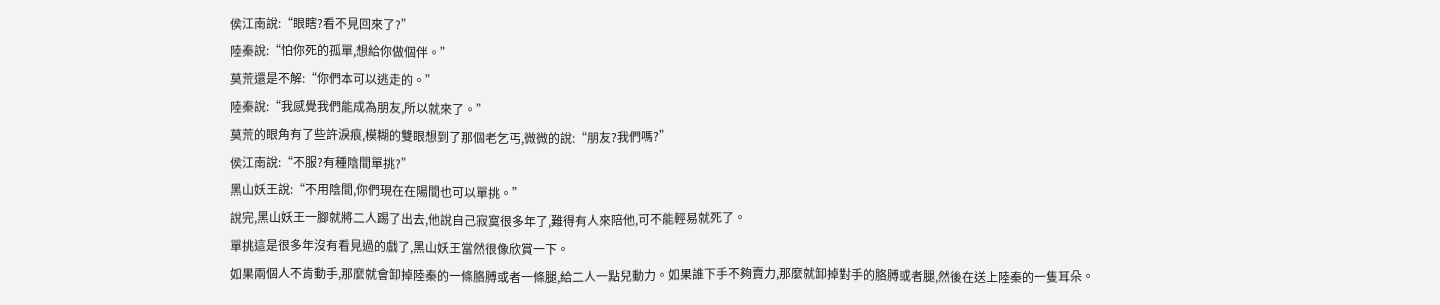侯江南說:“眼瞎?看不見回來了?”
陸秦說:“怕你死的孤單,想給你做個伴。”
莫荒還是不解:“你們本可以逃走的。”
陸秦說:“我感覺我們能成為朋友,所以就來了。”
莫荒的眼角有了些許淚痕,模糊的雙眼想到了那個老乞丐,微微的說:“朋友?我們嗎?”
侯江南說:“不服?有種陰間單挑?”
黑山妖王說:“不用陰間,你們現在在陽間也可以單挑。”
說完,黑山妖王一腳就將二人踢了出去,他說自己寂寞很多年了,難得有人來陪他,可不能輕易就死了。
單挑這是很多年沒有看見過的戲了,黑山妖王當然很像欣賞一下。
如果兩個人不肯動手,那麼就會卸掉陸秦的一條胳膊或者一條腿,給二人一點兒動力。如果誰下手不夠賣力,那麼就卸掉對手的胳膊或者腿,然後在送上陸秦的一隻耳朵。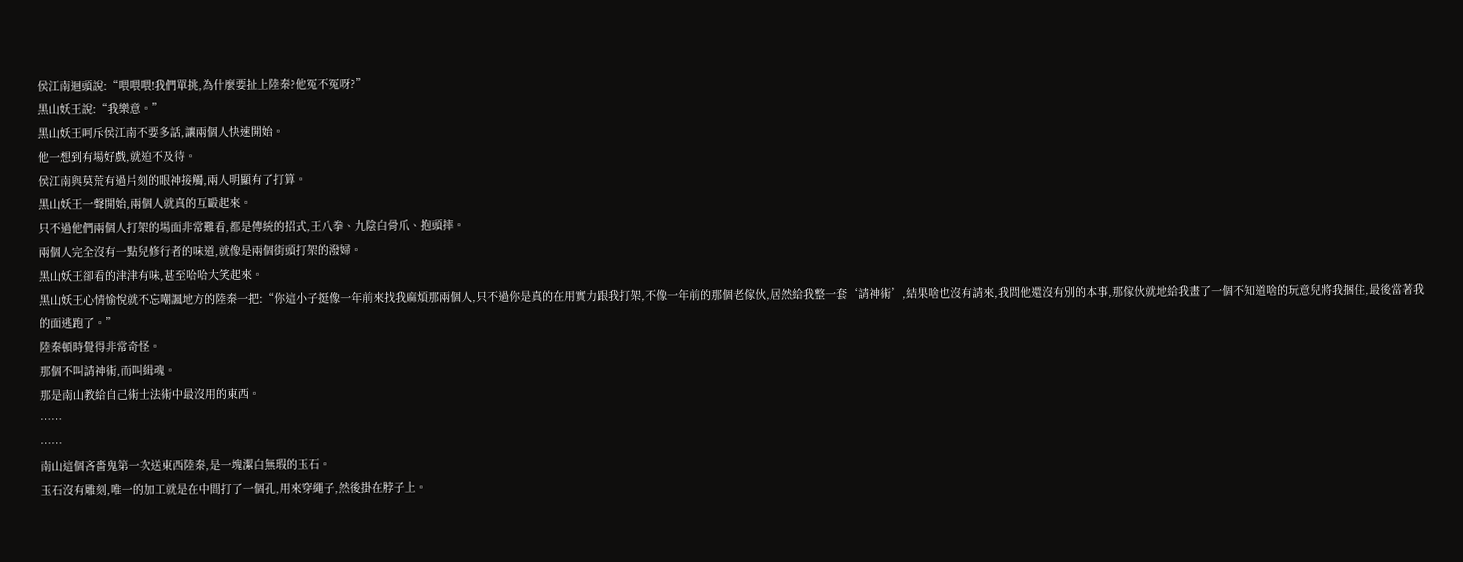侯江南迴頭說:“喂喂喂!我們單挑,為什麼要扯上陸秦?他冤不冤呀?”
黑山妖王說:“我樂意。”
黑山妖王呵斥侯江南不要多話,讓兩個人快速開始。
他一想到有場好戲,就迫不及待。
侯江南與莫荒有過片刻的眼神接觸,兩人明顯有了打算。
黑山妖王一聲開始,兩個人就真的互毆起來。
只不過他們兩個人打架的場面非常難看,都是傳統的招式,王八拳、九陰白骨爪、抱頭摔。
兩個人完全沒有一點兒修行者的味道,就像是兩個街頭打架的潑婦。
黑山妖王卻看的津津有味,甚至哈哈大笑起來。
黑山妖王心情愉悅就不忘嘲諷地方的陸秦一把:“你這小子挺像一年前來找我麻煩那兩個人,只不過你是真的在用實力跟我打架,不像一年前的那個老傢伙,居然給我整一套‘請神術’,結果啥也沒有請來,我問他還沒有別的本事,那傢伙就地給我畫了一個不知道啥的玩意兒將我捆住,最後當著我的面逃跑了。”
陸秦頓時覺得非常奇怪。
那個不叫請神術,而叫緝魂。
那是南山教給自己術士法術中最沒用的東西。
……
……
南山這個吝嗇鬼第一次送東西陸秦,是一塊潔白無瑕的玉石。
玉石沒有雕刻,唯一的加工就是在中間打了一個孔,用來穿繩子,然後掛在脖子上。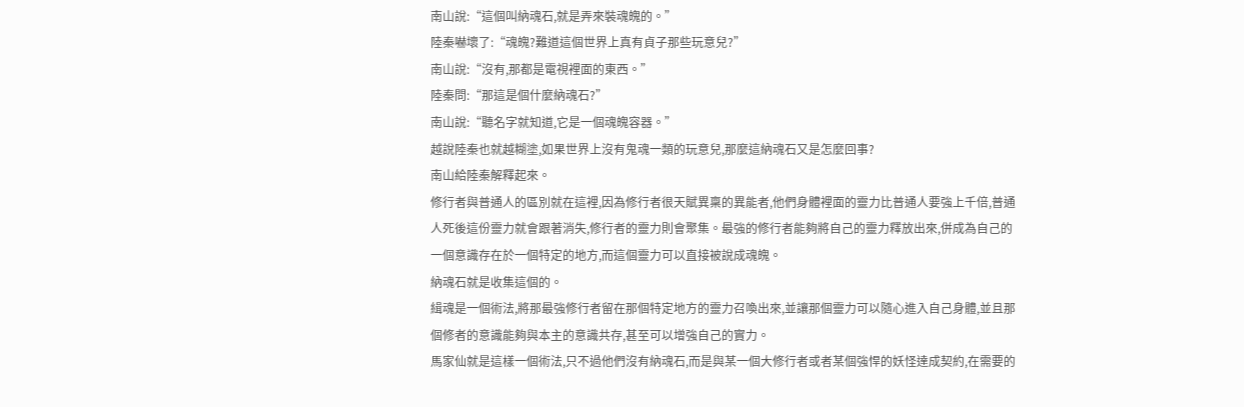南山說:“這個叫納魂石,就是弄來裝魂魄的。”
陸秦嚇壞了:“魂魄?難道這個世界上真有貞子那些玩意兒?”
南山說:“沒有,那都是電視裡面的東西。”
陸秦問:“那這是個什麼納魂石?”
南山說:“聽名字就知道,它是一個魂魄容器。”
越說陸秦也就越糊塗,如果世界上沒有鬼魂一類的玩意兒,那麼這納魂石又是怎麼回事?
南山給陸秦解釋起來。
修行者與普通人的區別就在這裡,因為修行者很天賦異稟的異能者,他們身體裡面的靈力比普通人要強上千倍,普通人死後這份靈力就會跟著消失,修行者的靈力則會聚集。最強的修行者能夠將自己的靈力釋放出來,併成為自己的一個意識存在於一個特定的地方,而這個靈力可以直接被說成魂魄。
納魂石就是收集這個的。
緝魂是一個術法,將那最強修行者留在那個特定地方的靈力召喚出來,並讓那個靈力可以隨心進入自己身體,並且那個修者的意識能夠與本主的意識共存,甚至可以增強自己的實力。
馬家仙就是這樣一個術法,只不過他們沒有納魂石,而是與某一個大修行者或者某個強悍的妖怪達成契約,在需要的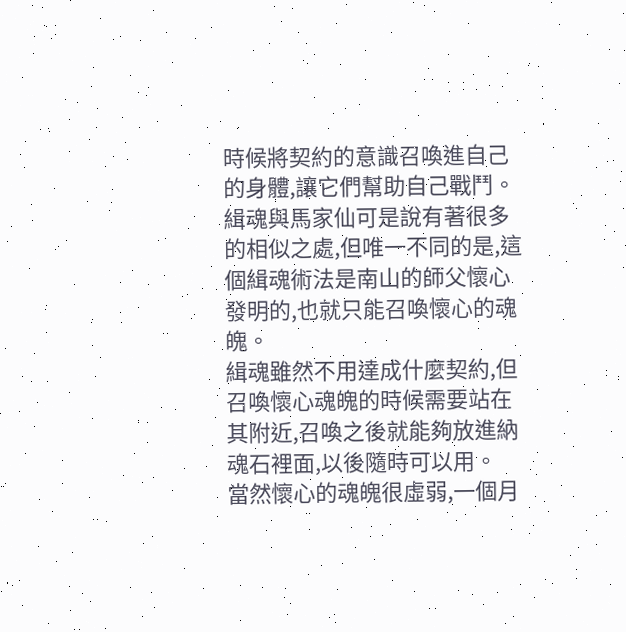時候將契約的意識召喚進自己的身體,讓它們幫助自己戰鬥。
緝魂與馬家仙可是說有著很多的相似之處,但唯一不同的是,這個緝魂術法是南山的師父懷心發明的,也就只能召喚懷心的魂魄。
緝魂雖然不用達成什麼契約,但召喚懷心魂魄的時候需要站在其附近,召喚之後就能夠放進納魂石裡面,以後隨時可以用。
當然懷心的魂魄很虛弱,一個月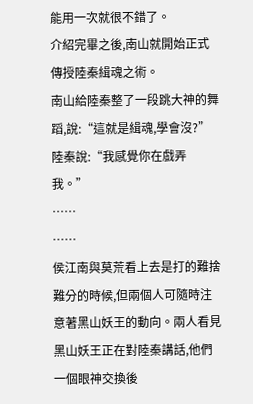能用一次就很不錯了。
介紹完畢之後,南山就開始正式傳授陸秦緝魂之術。
南山給陸秦整了一段跳大神的舞蹈,說:“這就是緝魂,學會沒?”
陸秦說:“我感覺你在戲弄我。”
……
……
侯江南與莫荒看上去是打的難捨難分的時候,但兩個人可隨時注意著黑山妖王的動向。兩人看見黑山妖王正在對陸秦講話,他們一個眼神交換後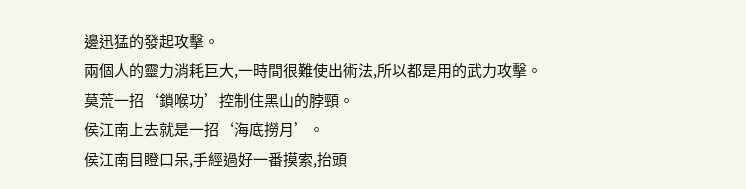邊迅猛的發起攻擊。
兩個人的靈力消耗巨大,一時間很難使出術法,所以都是用的武力攻擊。
莫荒一招‘鎖喉功’控制住黑山的脖頸。
侯江南上去就是一招‘海底撈月’。
侯江南目瞪口呆,手經過好一番摸索,抬頭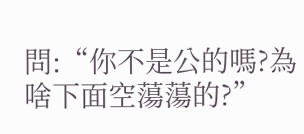問:“你不是公的嗎?為啥下面空蕩蕩的?”